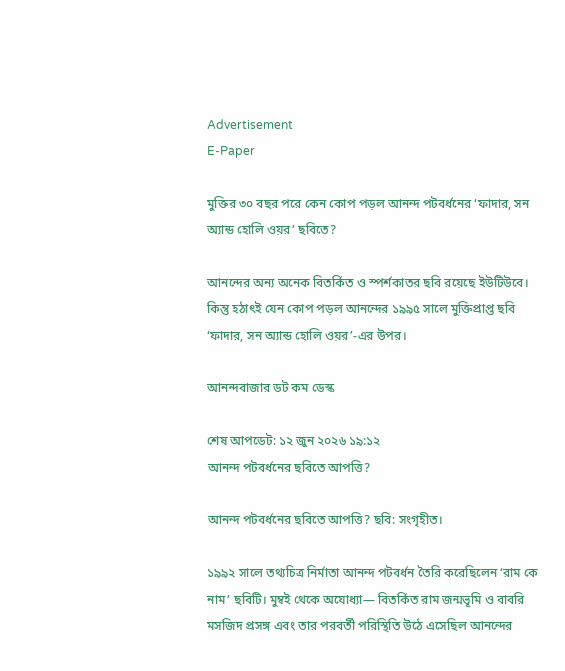Advertisement
E-Paper

মুক্তির ৩০ বছর পরে কেন কোপ পড়ল আনন্দ পটবর্ধনের ‘ফাদার, সন অ্যান্ড হোলি ওয়র’ ছবিতে?

আনন্দের অন্য অনেক বিতর্কিত ও স্পর্শকাতর ছবি রয়েছে ইউটিউবে। কিন্তু হঠাৎই যেন কোপ পড়ল আনন্দের ১৯৯৫ সালে মুক্তিপ্রাপ্ত ছবি ‘ফাদার, সন অ্যান্ড হোলি ওয়র’-এর উপর।

আনন্দবাজার ডট কম ডেস্ক

শেষ আপডেট: ১২ জুন ২০২৬ ১৯:১২
আনন্দ পটবর্ধনের ছবিতে আপত্তি?

আনন্দ পটবর্ধনের ছবিতে আপত্তি? ছবি: সংগৃহীত।

১৯৯২ সালে তথ্যচিত্র নির্মাতা আনন্দ পটবর্ধন তৈরি করেছিলেন ‘রাম কে নাম’ ছবিটি। মুম্বই থেকে অযোধ্যা— বিতর্কিত রাম জন্মভূমি ও বাবরি মসজিদ প্রসঙ্গ এবং তার পরবর্তী পরিস্থিতি উঠে এসেছিল আনন্দের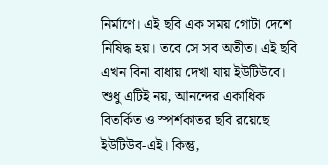নির্মাণে। এই ছবি এক সময় গোটা দেশে নিষিদ্ধ হয়। তবে সে সব অতীত। এই ছবি এখন বিনা বাধায় দেখা যায় ইউটিউবে। শুধু এটিই নয়, আনন্দের একাধিক বিতর্কিত ও স্পর্শকাতর ছবি রয়েছে ইউটিউব-এই। কিন্তু,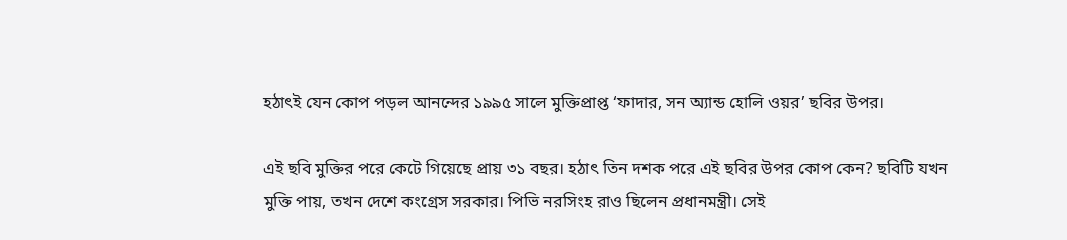হঠাৎই যেন কোপ পড়ল আনন্দের ১৯৯৫ সালে মুক্তিপ্রাপ্ত ‘ফাদার, সন অ্যান্ড হোলি ওয়র’ ছবির উপর।

এই ছবি মুক্তির পরে কেটে গিয়েছে প্রায় ৩১ বছর। হঠাৎ তিন দশক পরে এই ছবির উপর কোপ কেন? ছবিটি যখন মুক্তি পায়, তখন দেশে কংগ্রেস সরকার। পিভি নরসিংহ রাও ছিলেন প্রধানমন্ত্রী। সেই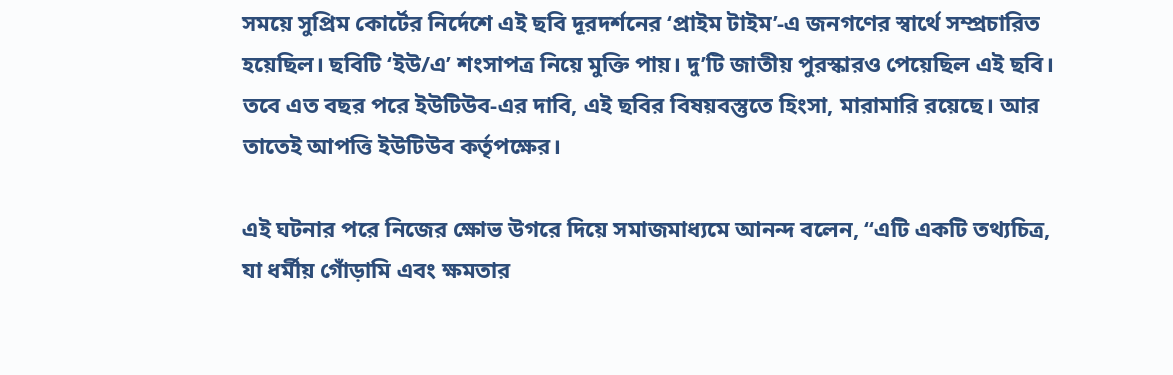সময়ে সুপ্রিম কোর্টের নির্দেশে এই ছবি দূরদর্শনের ‘প্রাইম টাইম’-এ জনগণের স্বার্থে সম্প্রচারিত হয়েছিল। ছবিটি ‘ইউ/এ’ শংসাপত্র নিয়ে মুক্তি পায়। দু’টি জাতীয় পুরস্কারও পেয়েছিল এই ছবি। তবে এত বছর পরে ইউটিউব-এর দাবি, এই ছবির বিষয়বস্তুতে হিংসা, মারামারি রয়েছে। আর তাতেই আপত্তি ইউটিউব কর্তৃপক্ষের।

এই ঘটনার পরে নিজের ক্ষোভ উগরে দিয়ে সমাজমাধ্যমে আনন্দ বলেন, ‘‘এটি একটি তথ্যচিত্র, যা ধর্মীয় গোঁড়ামি এবং ক্ষমতার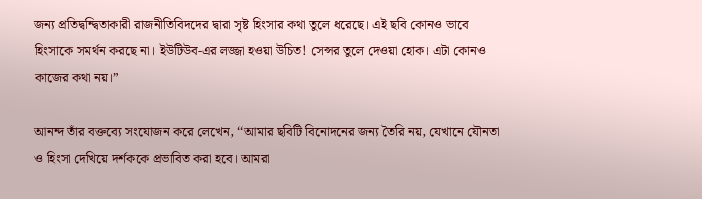জন্য প্রতিদ্বন্দ্বিতাকারী রাজনীতিবিদদের দ্বারা সৃষ্ট হিংসার কথা তুলে ধরেছে। এই ছবি কোনও ভাবে হিংসাকে সমর্থন করছে না। ইউটিউব-এর লজ্জা হওয়া উচিত! সেন্সর তুলে দেওয়া হোক। এটা কোনও কাজের কথা নয়।”

আনন্দ তাঁর বক্তব্যে সংযোজন করে লেখেন, ‘‘আমার ছবিটি বিনোদনের জন্য তৈরি নয়, যেখানে যৌনতা ও হিংসা দেখিয়ে দর্শককে প্রভাবিত করা হবে। আমরা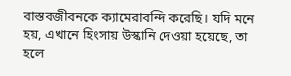বাস্তবজীবনকে ক্যামেরাবন্দি করেছি। যদি মনে হয়, এখানে হিংসায় উস্কানি দেওয়া হয়েছে, তা হলে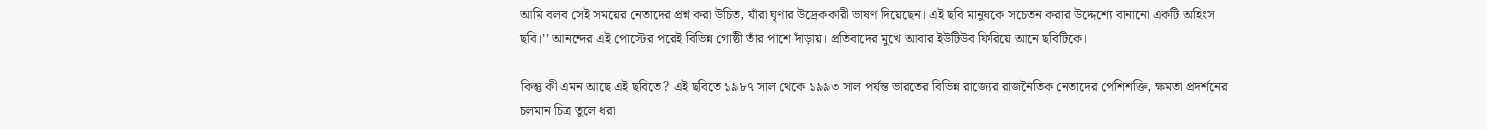আমি বলব সেই সময়ের নেতাদের প্রশ্ন করা উচিত, যাঁরা ঘৃণার উদ্রেককারী ভাষণ দিয়েছেন। এই ছবি মানুষকে সচেতন করার উদ্দেশ্যে বানানো একটি অহিংস ছবি।’’ আনন্দের এই পোস্টের পরেই বিভিন্ন গোষ্ঠী তাঁর পাশে দাঁড়ায়। প্রতিবাদের মুখে আবার ইউটিউব ফিরিয়ে আনে ছবিটিকে।

কিন্তু কী এমন আছে এই ছবিতে? এই ছবিতে ১৯৮৭ সাল থেকে ১৯৯৩ সাল পর্যন্ত ভারতের বিভিন্ন রাজ্যের রাজনৈতিক নেতাদের পেশিশক্তি, ক্ষমতা প্রদর্শনের চলমান চিত্র তুলে ধরা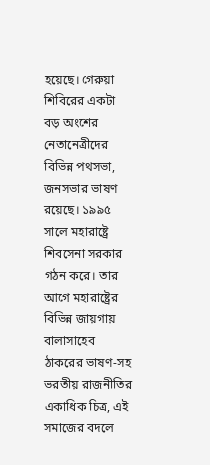হয়েছে। গেরুয়া শিবিরের একটা বড় অংশের নেতানেত্রীদের বিভিন্ন পথসভা, জনসভার ভাষণ রয়েছে। ১৯৯৫ সালে মহারাষ্ট্রে শিবসেনা সরকার গঠন করে। তার আগে মহারাষ্ট্রের বিভিন্ন জায়গায় বালাসাহেব ঠাকরের ভাষণ-সহ ভরতীয় রাজনীতির একাধিক চিত্র, এই সমাজের বদলে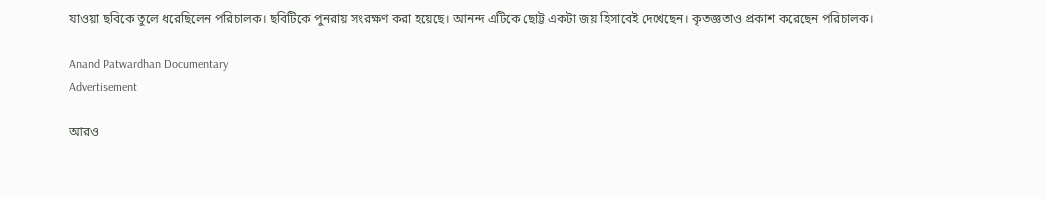যাওয়া ছবিকে তুলে ধরেছিলেন পরিচালক। ছবিটিকে পুনরায় সংরক্ষণ করা হয়েছে। আনন্দ এটিকে ছোট্ট একটা জয় হিসাবেই দেখেছেন। কৃতজ্ঞতাও প্রকাশ করেছেন পরিচালক।

Anand Patwardhan Documentary
Advertisement

আরও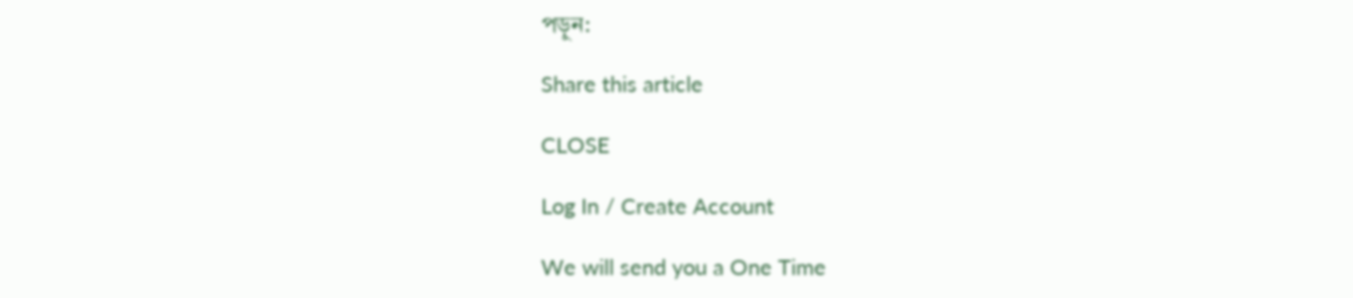পড়ুন:

Share this article

CLOSE

Log In / Create Account

We will send you a One Time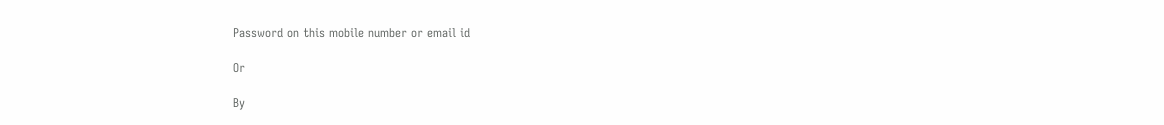Password on this mobile number or email id

Or

By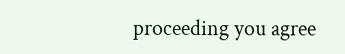proceeding you agree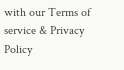with our Terms of service & Privacy Policy